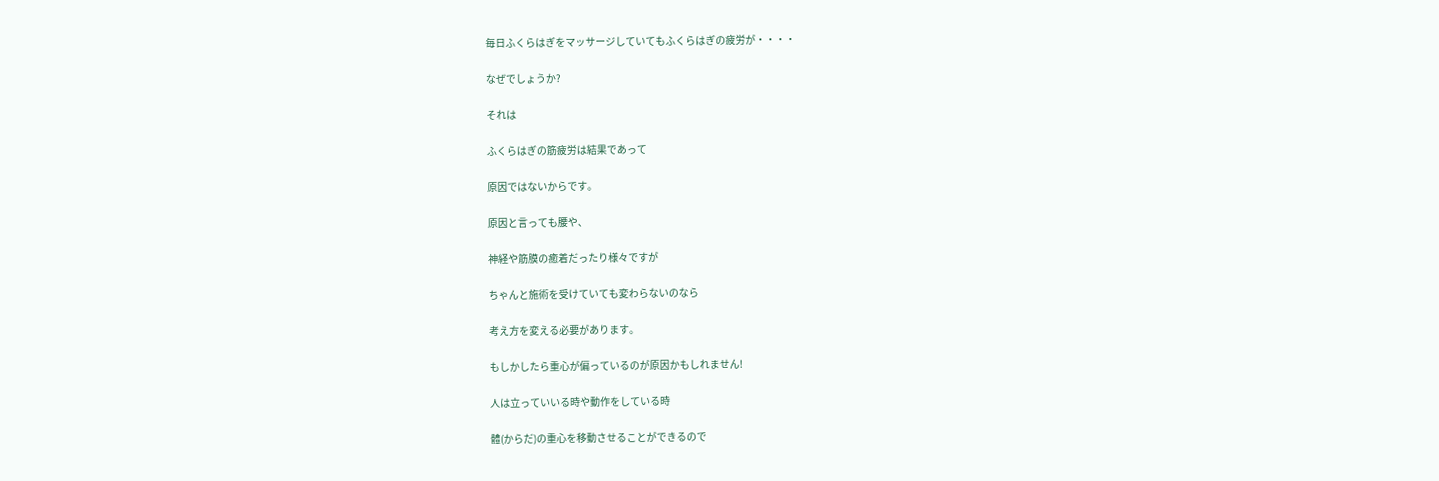毎日ふくらはぎをマッサージしていてもふくらはぎの疲労が・・・・

なぜでしょうか?

それは

ふくらはぎの筋疲労は結果であって

原因ではないからです。

原因と言っても腰や、

神経や筋膜の癒着だったり様々ですが

ちゃんと施術を受けていても変わらないのなら

考え方を変える必要があります。

もしかしたら重心が偏っているのが原因かもしれません!

人は立っていいる時や動作をしている時

體(からだ)の重心を移動させることができるので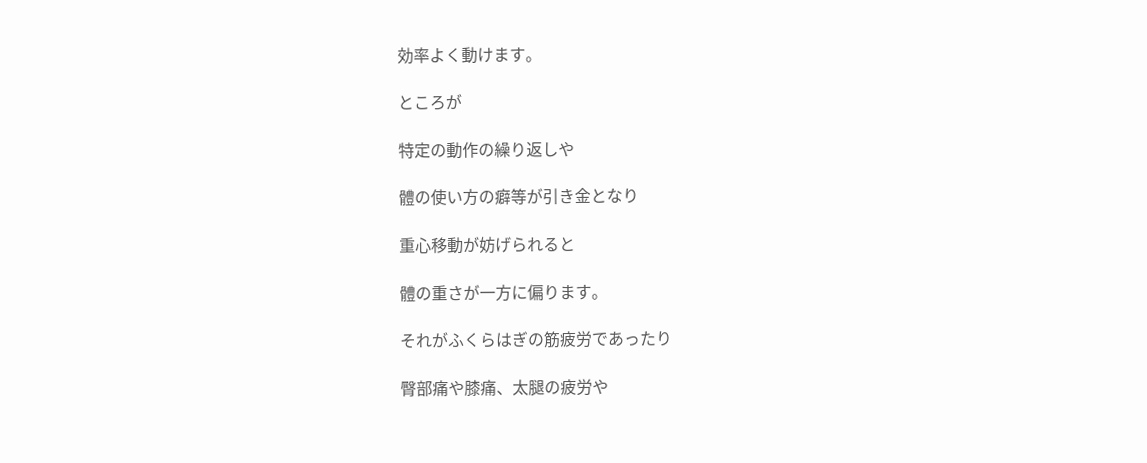効率よく動けます。

ところが

特定の動作の繰り返しや

體の使い方の癖等が引き金となり

重心移動が妨げられると

體の重さが一方に偏ります。

それがふくらはぎの筋疲労であったり

臀部痛や膝痛、太腿の疲労や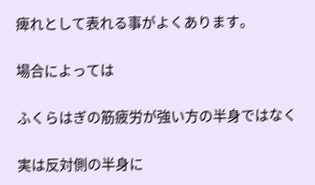痺れとして表れる事がよくあります。

場合によっては

ふくらはぎの筋疲労が強い方の半身ではなく

実は反対側の半身に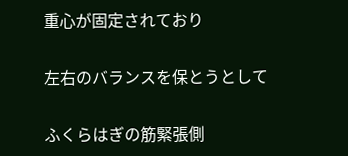重心が固定されており

左右のバランスを保とうとして

ふくらはぎの筋緊張側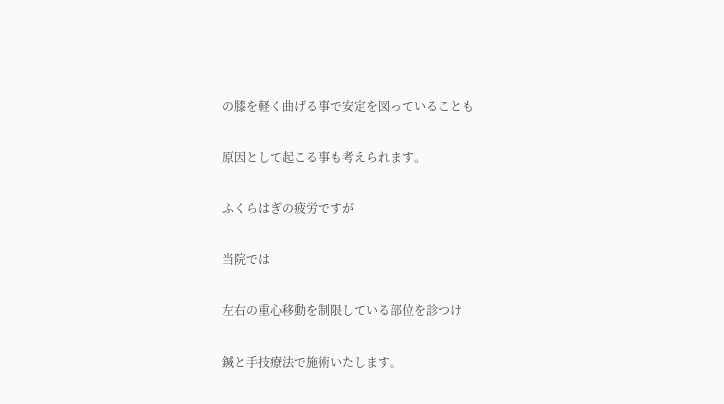の膝を軽く曲げる事で安定を図っていることも

原因として起こる事も考えられます。

ふくらはぎの疲労ですが

当院では

左右の重心移動を制限している部位を診つけ

鍼と手技療法で施術いたします。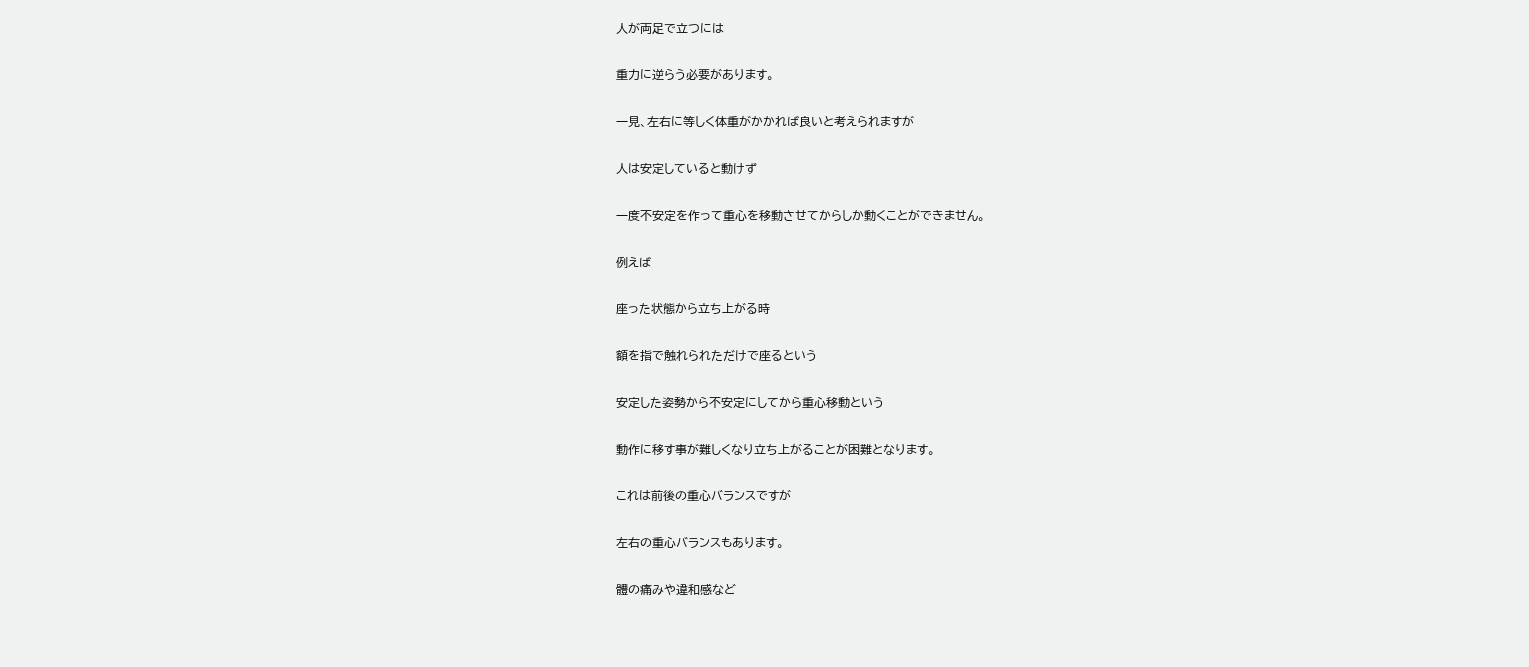人が両足で立つには

重力に逆らう必要があります。

一見、左右に等しく体重がかかれば良いと考えられますが

人は安定していると動けず

一度不安定を作って重心を移動させてからしか動くことができません。

例えば

座った状態から立ち上がる時

額を指で触れられただけで座るという

安定した姿勢から不安定にしてから重心移動という

動作に移す事が難しくなり立ち上がることが困難となります。

これは前後の重心バランスですが

左右の重心バランスもあります。

體の痛みや違和感など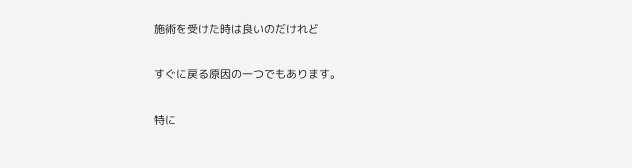施術を受けた時は良いのだけれど

すぐに戻る原因の一つでもあります。

特に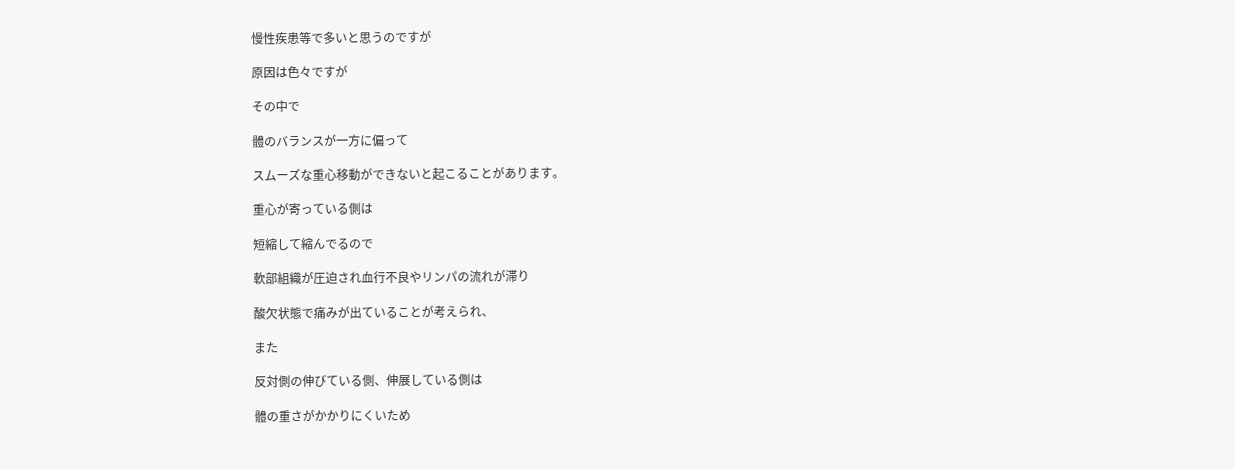慢性疾患等で多いと思うのですが

原因は色々ですが

その中で

體のバランスが一方に偏って

スムーズな重心移動ができないと起こることがあります。

重心が寄っている側は

短縮して縮んでるので

軟部組織が圧迫され血行不良やリンパの流れが滞り

酸欠状態で痛みが出ていることが考えられ、

また

反対側の伸びている側、伸展している側は

體の重さがかかりにくいため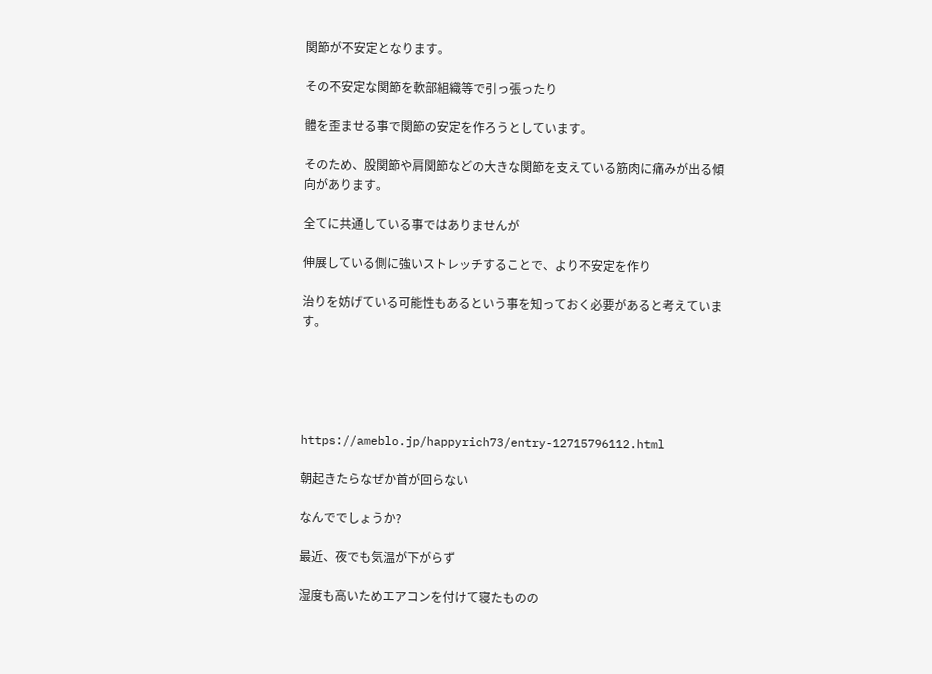関節が不安定となります。

その不安定な関節を軟部組織等で引っ張ったり

體を歪ませる事で関節の安定を作ろうとしています。

そのため、股関節や肩関節などの大きな関節を支えている筋肉に痛みが出る傾向があります。

全てに共通している事ではありませんが

伸展している側に強いストレッチすることで、より不安定を作り

治りを妨げている可能性もあるという事を知っておく必要があると考えています。





https://ameblo.jp/happyrich73/entry-12715796112.html

朝起きたらなぜか首が回らない

なんででしょうか?

最近、夜でも気温が下がらず

湿度も高いためエアコンを付けて寝たものの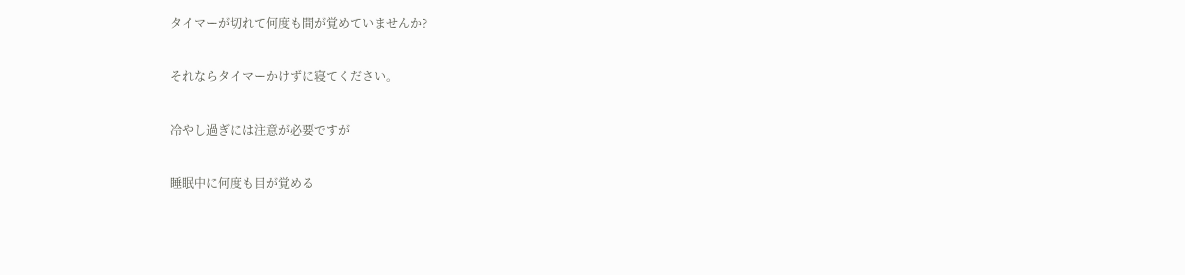タイマーが切れて何度も間が覚めていませんか?

それならタイマーかけずに寝てください。

冷やし過ぎには注意が必要ですが

睡眠中に何度も目が覚める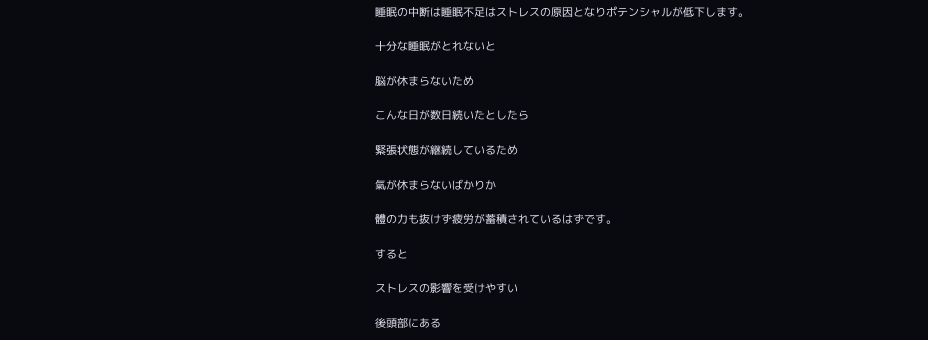睡眠の中断は睡眠不足はストレスの原因となりポテンシャルが低下します。

十分な睡眠がとれないと

脳が休まらないため

こんな日が数日続いたとしたら

緊張状態が継続しているため

氣が休まらないばかりか

體の力も抜けず疲労が蓄積されているはずです。

すると

ストレスの影響を受けやすい

後頭部にある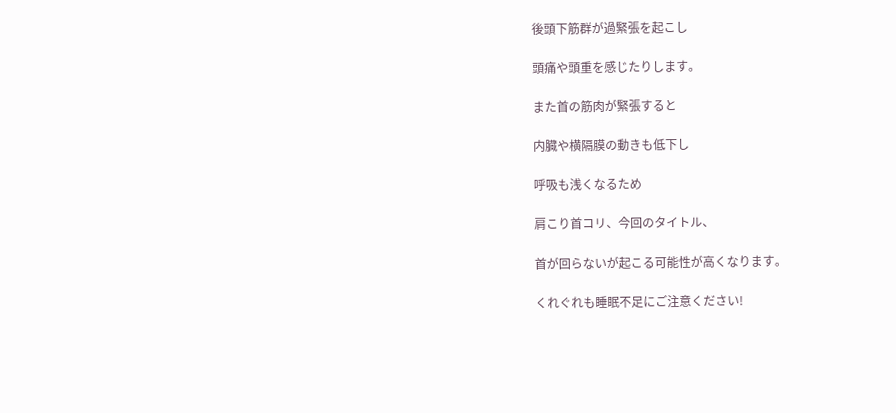後頭下筋群が過緊張を起こし

頭痛や頭重を感じたりします。

また首の筋肉が緊張すると

内臓や横隔膜の動きも低下し

呼吸も浅くなるため

肩こり首コリ、今回のタイトル、

首が回らないが起こる可能性が高くなります。

くれぐれも睡眠不足にご注意ください!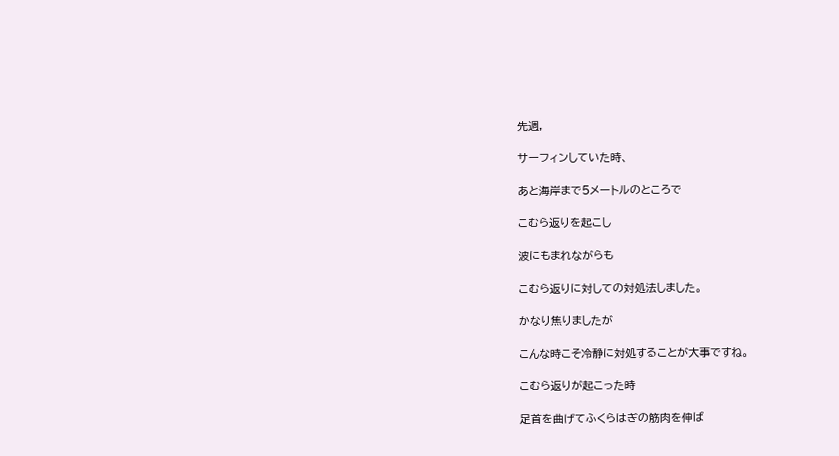先週,

サーフィンしていた時、

あと海岸まで5メートルのところで

こむら返りを起こし

波にもまれながらも

こむら返りに対しての対処法しました。

かなり焦りましたが

こんな時こそ冷静に対処することが大事ですね。

こむら返りが起こった時

足首を曲げてふくらはぎの筋肉を伸ば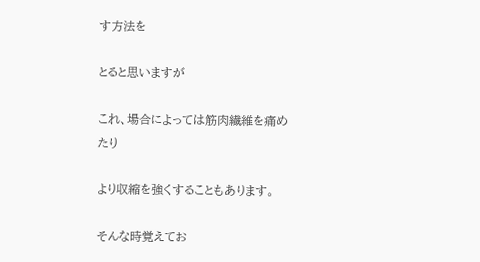す方法を

とると思いますが

これ、場合によっては筋肉繊維を痛めたり

より収縮を強くすることもあります。

そんな時覚えてお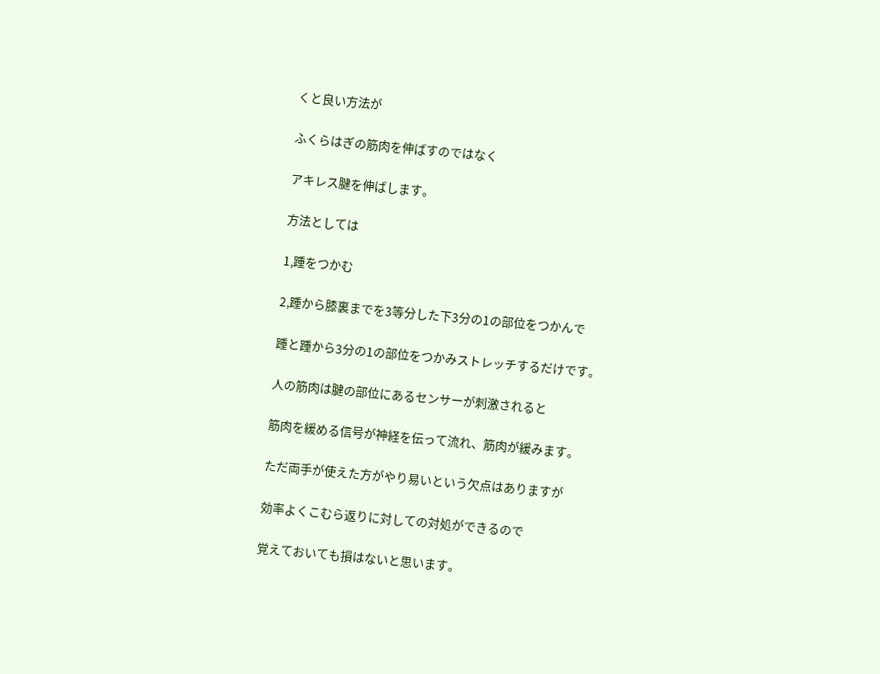くと良い方法が

ふくらはぎの筋肉を伸ばすのではなく

アキレス腱を伸ばします。

方法としては

1,踵をつかむ

2,踵から膝裏までを3等分した下3分の1の部位をつかんで

踵と踵から3分の1の部位をつかみストレッチするだけです。

人の筋肉は腱の部位にあるセンサーが刺激されると

筋肉を緩める信号が神経を伝って流れ、筋肉が緩みます。

ただ両手が使えた方がやり易いという欠点はありますが

効率よくこむら返りに対しての対処ができるので

覚えておいても損はないと思います。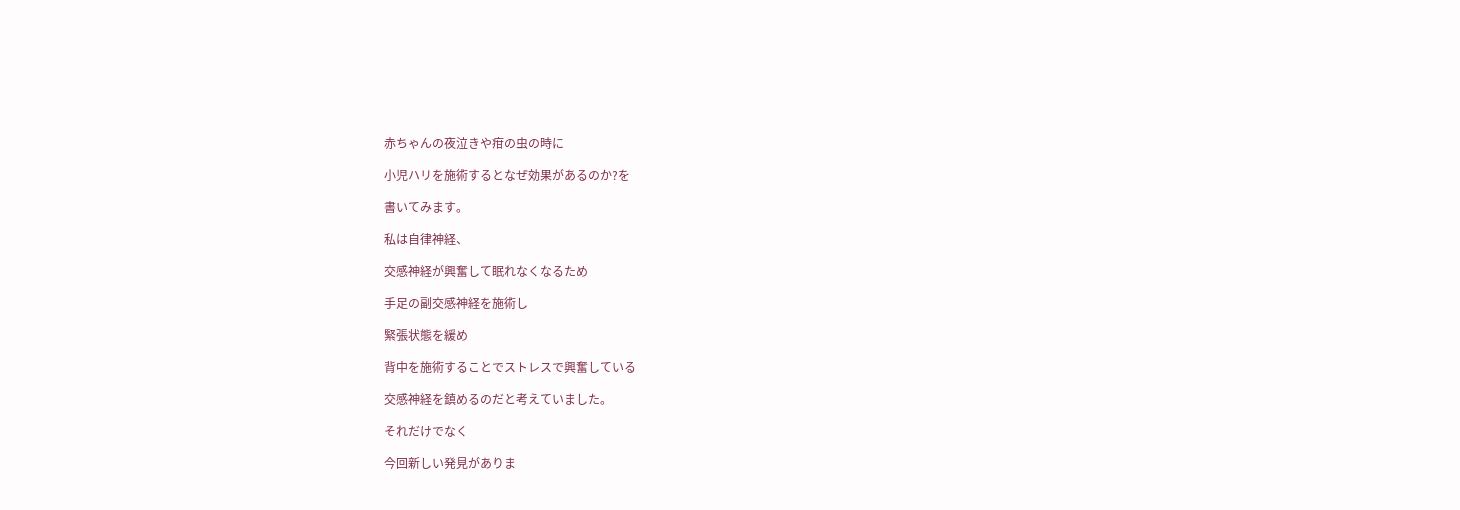赤ちゃんの夜泣きや疳の虫の時に

小児ハリを施術するとなぜ効果があるのか?を

書いてみます。

私は自律神経、

交感神経が興奮して眠れなくなるため

手足の副交感神経を施術し

緊張状態を緩め

背中を施術することでストレスで興奮している

交感神経を鎮めるのだと考えていました。

それだけでなく

今回新しい発見がありま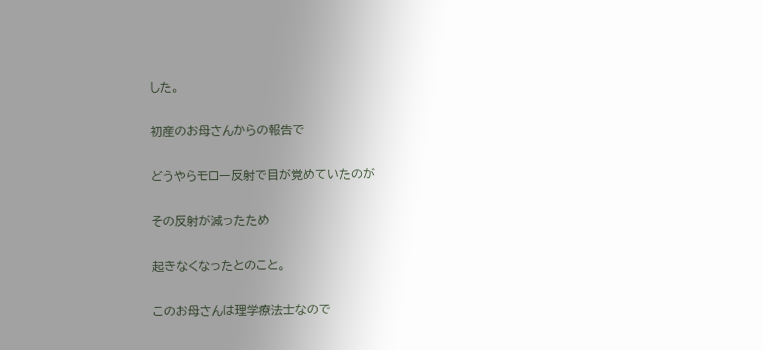した。

初産のお母さんからの報告で

どうやらモロー反射で目が覚めていたのが

その反射が減ったため

起きなくなったとのこと。

このお母さんは理学療法士なので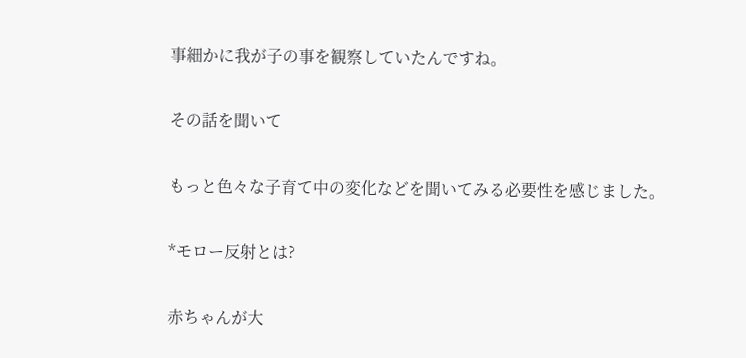事細かに我が子の事を観察していたんですね。

その話を聞いて

もっと色々な子育て中の変化などを聞いてみる必要性を感じました。

*モロー反射とは?

赤ちゃんが大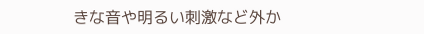きな音や明るい刺激など外か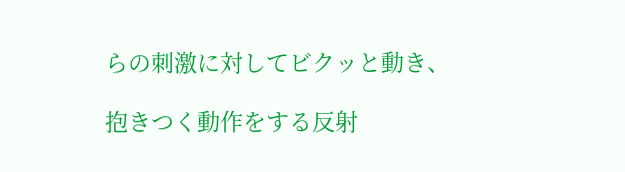らの刺激に対してビクッと動き、

抱きつく動作をする反射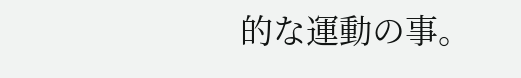的な運動の事。